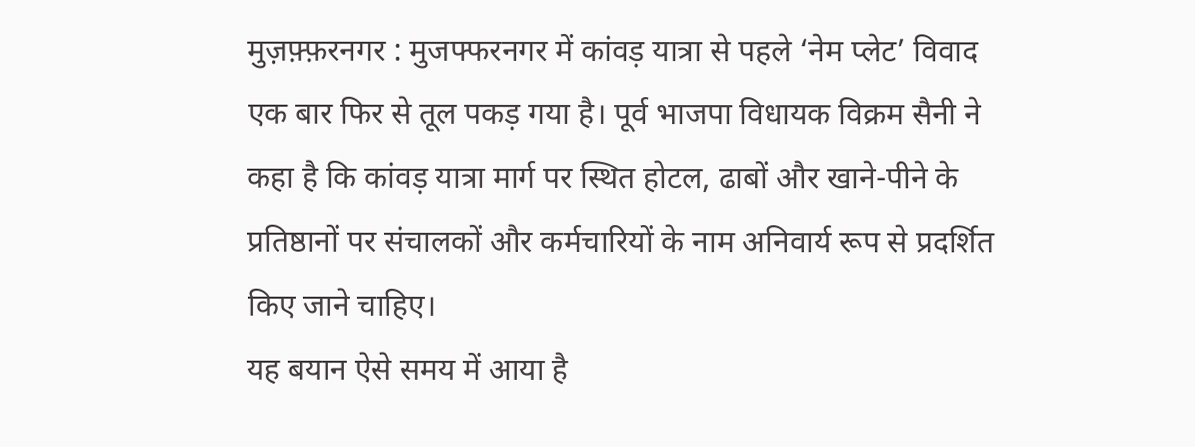मुज़फ़्फ़रनगर : मुजफ्फरनगर में कांवड़ यात्रा से पहले ‘नेम प्लेट’ विवाद एक बार फिर से तूल पकड़ गया है। पूर्व भाजपा विधायक विक्रम सैनी ने कहा है कि कांवड़ यात्रा मार्ग पर स्थित होटल, ढाबों और खाने-पीने के प्रतिष्ठानों पर संचालकों और कर्मचारियों के नाम अनिवार्य रूप से प्रदर्शित किए जाने चाहिए।
यह बयान ऐसे समय में आया है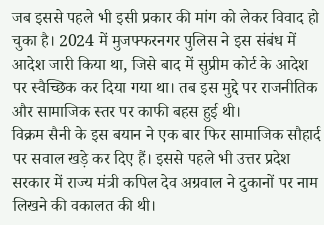जब इससे पहले भी इसी प्रकार की मांग को लेकर विवाद हो चुका है। 2024 में मुजफ्फरनगर पुलिस ने इस संबंध में आदेश जारी किया था, जिसे बाद में सुप्रीम कोर्ट के आदेश पर स्वैच्छिक कर दिया गया था। तब इस मुद्दे पर राजनीतिक और सामाजिक स्तर पर काफी बहस हुई थी।
विक्रम सैनी के इस बयान ने एक बार फिर सामाजिक सौहार्द पर सवाल खड़े कर दिए हैं। इससे पहले भी उत्तर प्रदेश सरकार में राज्य मंत्री कपिल देव अग्रवाल ने दुकानों पर नाम लिखने की वकालत की थी।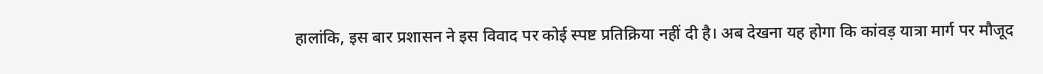हालांकि, इस बार प्रशासन ने इस विवाद पर कोई स्पष्ट प्रतिक्रिया नहीं दी है। अब देखना यह होगा कि कांवड़ यात्रा मार्ग पर मौजूद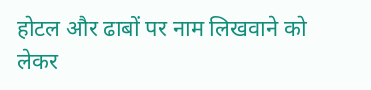होटल और ढाबों पर नाम लिखवाने को लेकर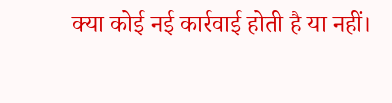क्या कोई नई कार्रवाई होती है या नहीं।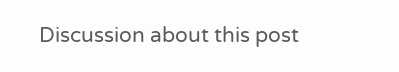Discussion about this post